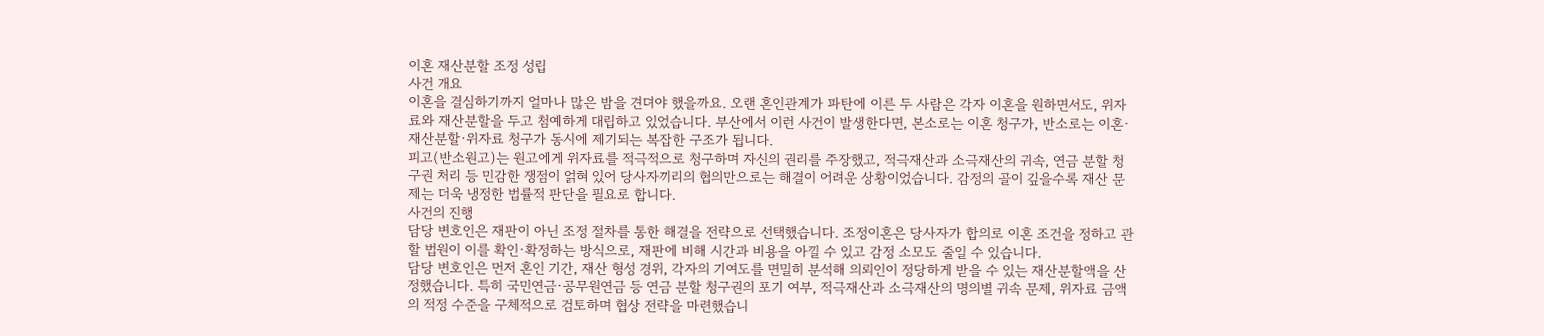이혼 재산분할 조정 성립
사건 개요
이혼을 결심하기까지 얼마나 많은 밤을 견뎌야 했을까요. 오랜 혼인관계가 파탄에 이른 두 사람은 각자 이혼을 원하면서도, 위자료와 재산분할을 두고 첨예하게 대립하고 있었습니다. 부산에서 이런 사건이 발생한다면, 본소로는 이혼 청구가, 반소로는 이혼·재산분할·위자료 청구가 동시에 제기되는 복잡한 구조가 됩니다.
피고(반소원고)는 원고에게 위자료를 적극적으로 청구하며 자신의 권리를 주장했고, 적극재산과 소극재산의 귀속, 연금 분할 청구권 처리 등 민감한 쟁점이 얽혀 있어 당사자끼리의 협의만으로는 해결이 어려운 상황이었습니다. 감정의 골이 깊을수록 재산 문제는 더욱 냉정한 법률적 판단을 필요로 합니다.
사건의 진행
담당 변호인은 재판이 아닌 조정 절차를 통한 해결을 전략으로 선택했습니다. 조정이혼은 당사자가 합의로 이혼 조건을 정하고 관할 법원이 이를 확인·확정하는 방식으로, 재판에 비해 시간과 비용을 아낄 수 있고 감정 소모도 줄일 수 있습니다.
담당 변호인은 먼저 혼인 기간, 재산 형성 경위, 각자의 기여도를 면밀히 분석해 의뢰인이 정당하게 받을 수 있는 재산분할액을 산정했습니다. 특히 국민연금·공무원연금 등 연금 분할 청구권의 포기 여부, 적극재산과 소극재산의 명의별 귀속 문제, 위자료 금액의 적정 수준을 구체적으로 검토하며 협상 전략을 마련했습니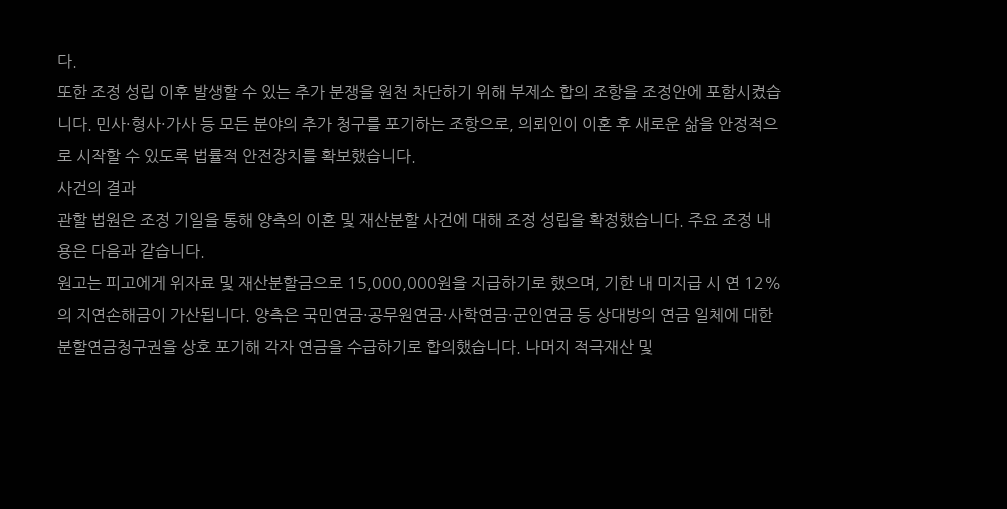다.
또한 조정 성립 이후 발생할 수 있는 추가 분쟁을 원천 차단하기 위해 부제소 합의 조항을 조정안에 포함시켰습니다. 민사·형사·가사 등 모든 분야의 추가 청구를 포기하는 조항으로, 의뢰인이 이혼 후 새로운 삶을 안정적으로 시작할 수 있도록 법률적 안전장치를 확보했습니다.
사건의 결과
관할 법원은 조정 기일을 통해 양측의 이혼 및 재산분할 사건에 대해 조정 성립을 확정했습니다. 주요 조정 내용은 다음과 같습니다.
원고는 피고에게 위자료 및 재산분할금으로 15,000,000원을 지급하기로 했으며, 기한 내 미지급 시 연 12%의 지연손해금이 가산됩니다. 양측은 국민연금·공무원연금·사학연금·군인연금 등 상대방의 연금 일체에 대한 분할연금청구권을 상호 포기해 각자 연금을 수급하기로 합의했습니다. 나머지 적극재산 및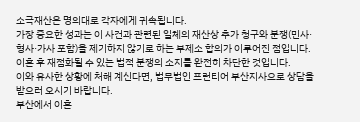소극재산은 명의대로 각자에게 귀속됩니다.
가장 중요한 성과는 이 사건과 관련된 일체의 재산상 추가 청구와 분쟁(민사·형사·가사 포함)을 제기하지 않기로 하는 부제소 합의가 이루어진 점입니다. 이혼 후 재점화될 수 있는 법적 분쟁의 소지를 완전히 차단한 것입니다.
이와 유사한 상황에 처해 계신다면, 법무법인 프런티어 부산지사으로 상담을 받으러 오시기 바랍니다.
부산에서 이혼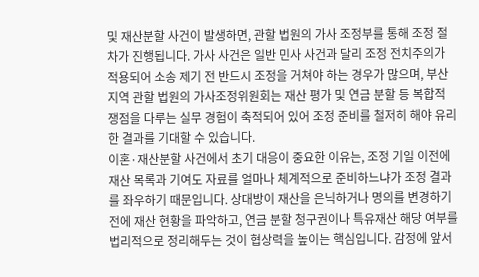및 재산분할 사건이 발생하면, 관할 법원의 가사 조정부를 통해 조정 절차가 진행됩니다. 가사 사건은 일반 민사 사건과 달리 조정 전치주의가 적용되어 소송 제기 전 반드시 조정을 거쳐야 하는 경우가 많으며, 부산 지역 관할 법원의 가사조정위원회는 재산 평가 및 연금 분할 등 복합적 쟁점을 다루는 실무 경험이 축적되어 있어 조정 준비를 철저히 해야 유리한 결과를 기대할 수 있습니다.
이혼·재산분할 사건에서 초기 대응이 중요한 이유는, 조정 기일 이전에 재산 목록과 기여도 자료를 얼마나 체계적으로 준비하느냐가 조정 결과를 좌우하기 때문입니다. 상대방이 재산을 은닉하거나 명의를 변경하기 전에 재산 현황을 파악하고, 연금 분할 청구권이나 특유재산 해당 여부를 법리적으로 정리해두는 것이 협상력을 높이는 핵심입니다. 감정에 앞서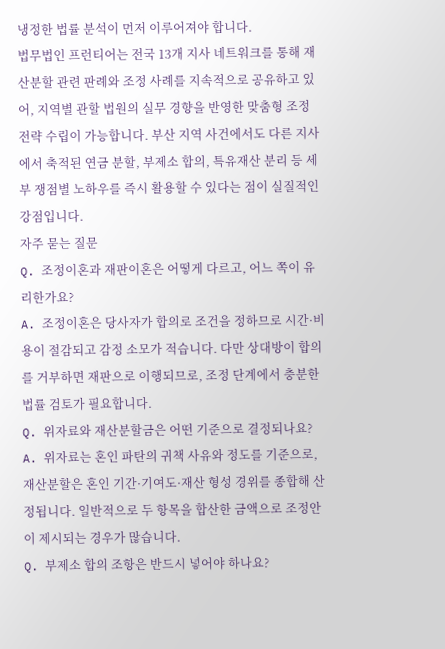냉정한 법률 분석이 먼저 이루어져야 합니다.
법무법인 프런티어는 전국 13개 지사 네트워크를 통해 재산분할 관련 판례와 조정 사례를 지속적으로 공유하고 있어, 지역별 관할 법원의 실무 경향을 반영한 맞춤형 조정 전략 수립이 가능합니다. 부산 지역 사건에서도 다른 지사에서 축적된 연금 분할, 부제소 합의, 특유재산 분리 등 세부 쟁점별 노하우를 즉시 활용할 수 있다는 점이 실질적인 강점입니다.
자주 묻는 질문
Q. 조정이혼과 재판이혼은 어떻게 다르고, 어느 쪽이 유리한가요?
A. 조정이혼은 당사자가 합의로 조건을 정하므로 시간·비용이 절감되고 감정 소모가 적습니다. 다만 상대방이 합의를 거부하면 재판으로 이행되므로, 조정 단계에서 충분한 법률 검토가 필요합니다.
Q. 위자료와 재산분할금은 어떤 기준으로 결정되나요?
A. 위자료는 혼인 파탄의 귀책 사유와 정도를 기준으로, 재산분할은 혼인 기간·기여도·재산 형성 경위를 종합해 산정됩니다. 일반적으로 두 항목을 합산한 금액으로 조정안이 제시되는 경우가 많습니다.
Q. 부제소 합의 조항은 반드시 넣어야 하나요?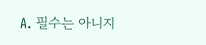A. 필수는 아니지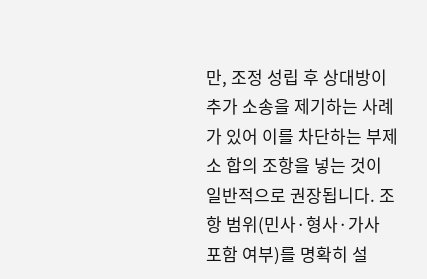만, 조정 성립 후 상대방이 추가 소송을 제기하는 사례가 있어 이를 차단하는 부제소 합의 조항을 넣는 것이 일반적으로 권장됩니다. 조항 범위(민사·형사·가사 포함 여부)를 명확히 설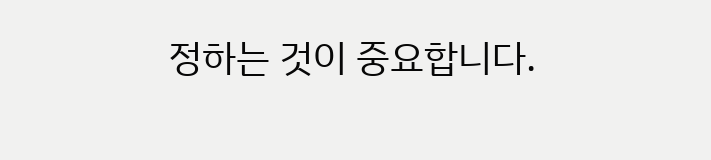정하는 것이 중요합니다.